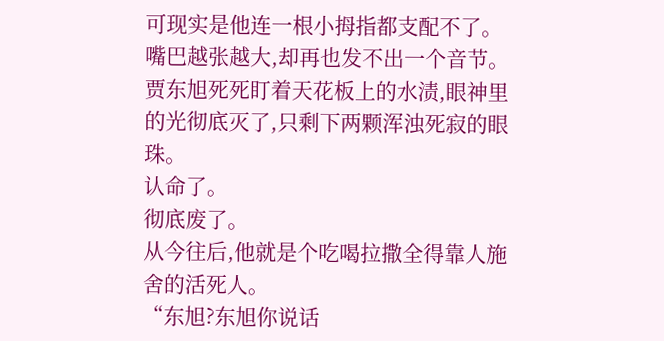可现实是他连一根小拇指都支配不了。
嘴巴越张越大,却再也发不出一个音节。
贾东旭死死盯着天花板上的水渍,眼神里的光彻底灭了,只剩下两颗浑浊死寂的眼珠。
认命了。
彻底废了。
从今往后,他就是个吃喝拉撒全得靠人施舍的活死人。
“东旭?东旭你说话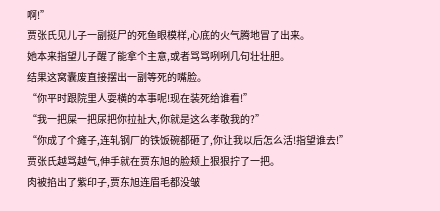啊!”
贾张氏见儿子一副挺尸的死鱼眼模样,心底的火气腾地冒了出来。
她本来指望儿子醒了能拿个主意,或者骂骂咧咧几句壮壮胆。
结果这窝囊废直接摆出一副等死的嘴脸。
“你平时跟院里人耍横的本事呢!现在装死给谁看!”
“我一把屎一把尿把你拉扯大,你就是这么孝敬我的?”
“你成了个瘫子,连轧钢厂的铁饭碗都砸了,你让我以后怎么活!指望谁去!”
贾张氏越骂越气,伸手就在贾东旭的脸颊上狠狠拧了一把。
肉被掐出了紫印子,贾东旭连眉毛都没皱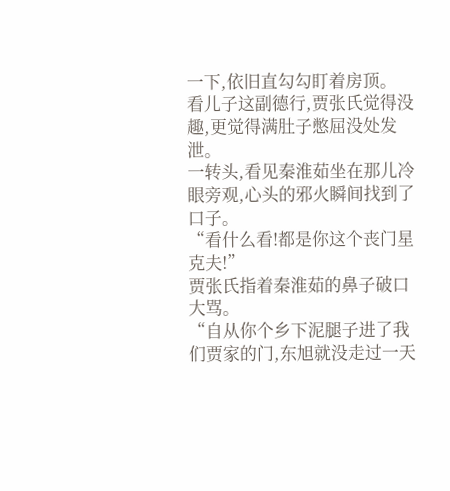一下,依旧直勾勾盯着房顶。
看儿子这副德行,贾张氏觉得没趣,更觉得满肚子憋屈没处发泄。
一转头,看见秦淮茹坐在那儿冷眼旁观,心头的邪火瞬间找到了口子。
“看什么看!都是你这个丧门星克夫!”
贾张氏指着秦淮茹的鼻子破口大骂。
“自从你个乡下泥腿子进了我们贾家的门,东旭就没走过一天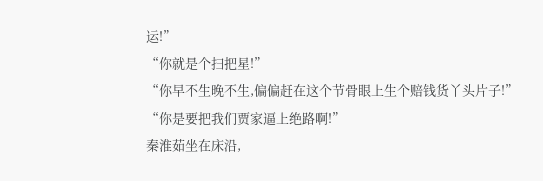运!”
“你就是个扫把星!”
“你早不生晚不生,偏偏赶在这个节骨眼上生个赔钱货丫头片子!”
“你是要把我们贾家逼上绝路啊!”
秦淮茹坐在床沿,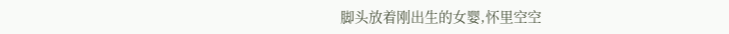脚头放着刚出生的女婴,怀里空空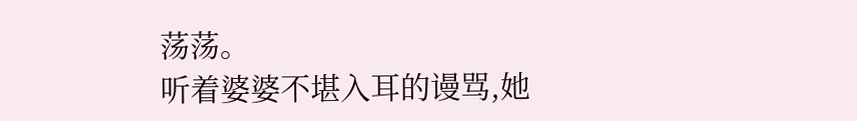荡荡。
听着婆婆不堪入耳的谩骂,她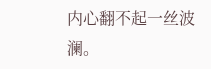内心翻不起一丝波澜。